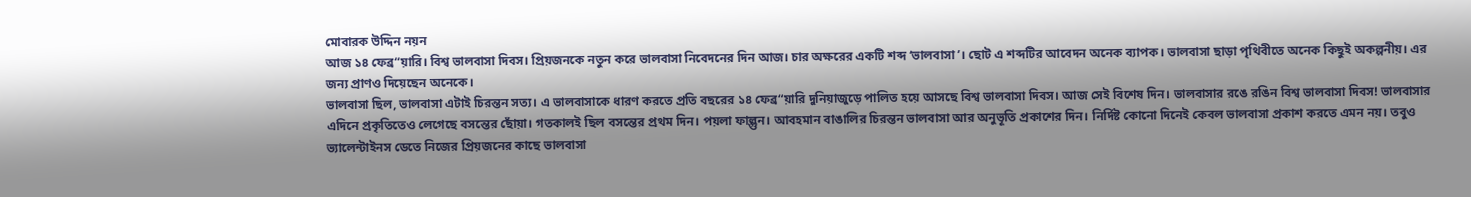মোবারক উদ্দিন নয়ন
আজ ১৪ ফেব্র“য়ারি। বিশ্ব ভালবাসা দিবস। প্রিয়জনকে নতুন করে ভালবাসা নিবেদনের দিন আজ। চার অক্ষরের একটি শব্দ ‘ভালবাসা’। ছোট এ শব্দটির আবেদন অনেক ব্যাপক। ভালবাসা ছাড়া পৃথিবীতে অনেক কিছুই অকল্পনীয়। এর জন্য প্রাণও দিয়েছেন অনেকে।
ভালবাসা ছিল, ভালবাসা এটাই চিরন্তন সত্য। এ ভালবাসাকে ধারণ করতে প্রতি বছরের ১৪ ফেব্র“য়ারি দুনিয়াজুড়ে পালিত হয়ে আসছে বিশ্ব ভালবাসা দিবস। আজ সেই বিশেষ দিন। ভালবাসার রঙে রঙিন বিশ্ব ভালবাসা দিবস! ভালবাসার এদিনে প্রকৃতিতেও লেগেছে বসন্তের ছোঁয়া। গতকালই ছিল বসন্তের প্রথম দিন। পয়লা ফাল্গুন। আবহমান বাঙালির চিরন্তন ভালবাসা আর অনুভূতি প্রকাশের দিন। নির্দিষ্ট কোনো দিনেই কেবল ভালবাসা প্রকাশ করতে এমন নয়। তবুও ভ্যালেন্টাইনস ডেতে নিজের প্রিয়জনের কাছে ভালবাসা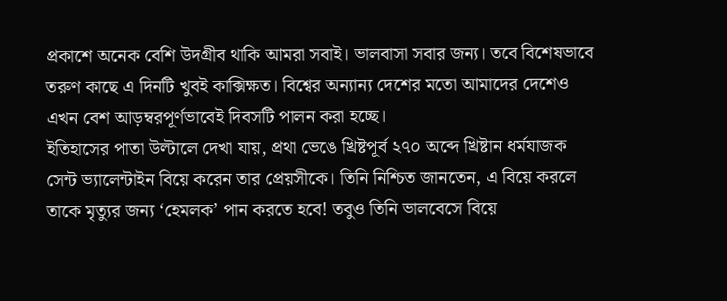প্রকাশে অনেক বেশি উদগ্রীব থাকি আমরা সবাই। ভালবাসা সবার জন্য। তবে বিশেষভাবে তরুণ কাছে এ দিনটি খুবই কাক্সিক্ষত। বিশ্বের অন্যান্য দেশের মতো আমাদের দেশেও এখন বেশ আড়ম্বরপূর্ণভাবেই দিবসটি পালন করা হচ্ছে।
ইতিহাসের পাতা উল্টালে দেখা যায়, প্রথা ভেঙে খ্রিষ্টপূর্ব ২৭০ অব্দে খ্রিষ্টান ধর্মযাজক সেন্ট ভ্যালেন্টাইন বিয়ে করেন তার প্রেয়সীকে। তিনি নিশ্চিত জানতেন, এ বিয়ে করলে তাকে মৃত্যুর জন্য ‘হেমলক’ পান করতে হবে! তবুও তিনি ভালবেসে বিয়ে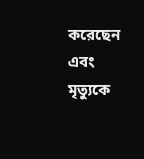করেছেন এবং মৃত্যুকে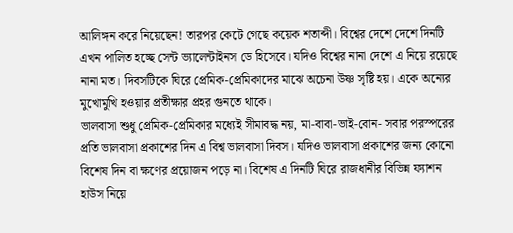আলিঙ্গন করে নিয়েছেন! তারপর কেটে গেছে কয়েক শতাব্দী। বিশ্বের দেশে দেশে দিনটি এখন পালিত হচ্ছে সেন্ট ভ্যালেন্টাইনস ডে হিসেবে। যদিও বিশ্বের নানা দেশে এ নিয়ে রয়েছে নানা মত। দিবসটিকে ঘিরে প্রেমিক-প্রেমিকাদের মাঝে অচেনা উষ্ণ সৃষ্টি হয়। একে অন্যের মুখোমুখি হওয়ার প্রতীক্ষার প্রহর গুনতে থাকে।
ভালবাসা শুধু প্রেমিক-প্রেমিকার মধ্যেই সীমাবদ্ধ নয়, মা-বাবা-ভাই-বোন- সবার পরস্পরের প্রতি ভালবাসা প্রকাশের দিন এ বিশ্ব ভালবাসা দিবস। যদিও ভালবাসা প্রকাশের জন্য কোনো বিশেষ দিন বা ক্ষণের প্রয়োজন পড়ে না। বিশেষ এ দিনটি ঘিরে রাজধানীর বিভিন্ন ফ্যাশন হাউস নিয়ে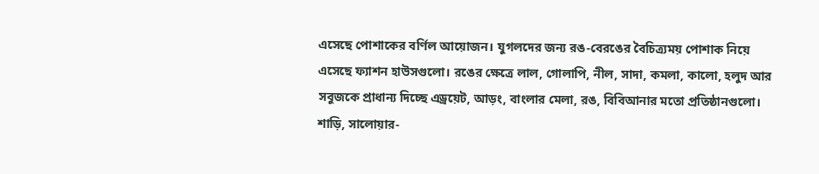এসেছে পোশাকের বর্ণিল আয়োজন। যুগলদের জন্য রঙ-বেরঙের বৈচিত্র্যময় পোশাক নিয়ে এসেছে ফ্যাশন হাউসগুলো। রঙের ক্ষেত্রে লাল, গোলাপি, নীল, সাদা, কমলা, কালো, হলুদ আর সবুজকে প্রাধান্য দিচ্ছে এড্রয়েট, আড়ং, বাংলার মেলা, রঙ, বিবিআনার মতো প্রতিষ্ঠানগুলো। শাড়ি, সালোয়ার-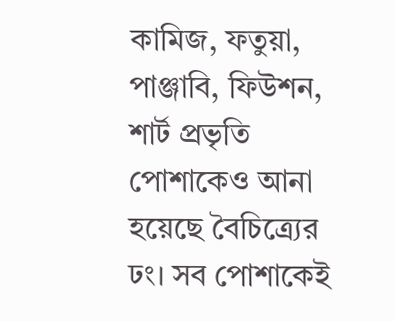কামিজ, ফতুয়া, পাঞ্জাবি, ফিউশন, শার্ট প্রভৃতি পোশাকেও আনা হয়েছে বৈচিত্র্যের ঢং। সব পোশাকেই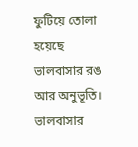ফুটিয়ে তোলা হয়েছে ভালবাসার রঙ আর অনুভূতি। ভালবাসার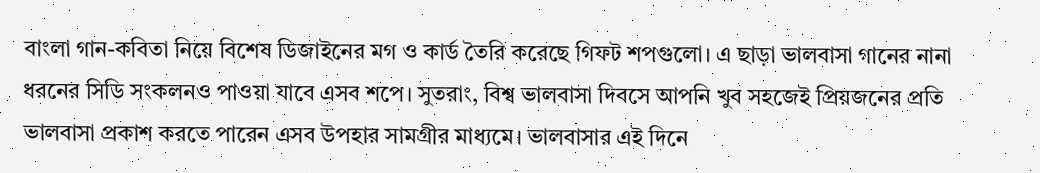বাংলা গান-কবিতা নিয়ে বিশেষ ডিজাইনের মগ ও কার্ড তৈরি করেছে গিফট শপগুলো। এ ছাড়া ভালবাসা গানের নানা ধরনের সিডি সংকলনও পাওয়া যাবে এসব শপে। সুতরাং, বিশ্ব ভালবাসা দিবসে আপনি খুব সহজেই প্রিয়জনের প্রতি ভালবাসা প্রকাশ করতে পারেন এসব উপহার সামগ্রীর মাধ্যমে। ভালবাসার এই দিনে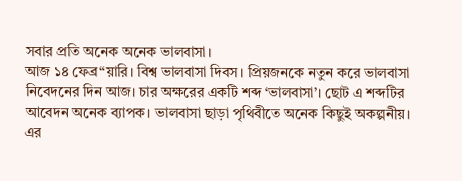সবার প্রতি অনেক অনেক ভালবাসা।
আজ ১৪ ফেব্র“য়ারি। বিশ্ব ভালবাসা দিবস। প্রিয়জনকে নতুন করে ভালবাসা নিবেদনের দিন আজ। চার অক্ষরের একটি শব্দ ‘ভালবাসা’। ছোট এ শব্দটির আবেদন অনেক ব্যাপক। ভালবাসা ছাড়া পৃথিবীতে অনেক কিছুই অকল্পনীয়। এর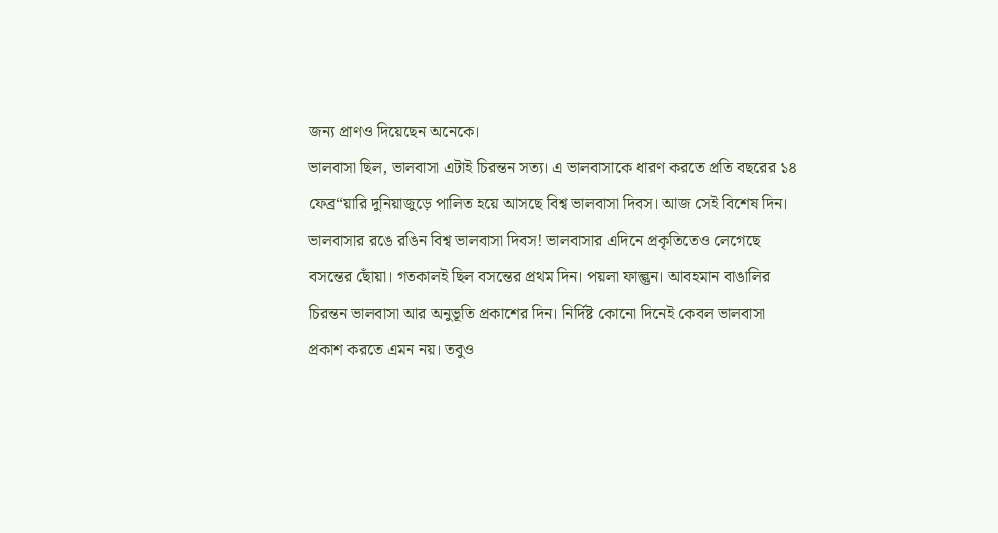জন্য প্রাণও দিয়েছেন অনেকে।
ভালবাসা ছিল, ভালবাসা এটাই চিরন্তন সত্য। এ ভালবাসাকে ধারণ করতে প্রতি বছরের ১৪ ফেব্র“য়ারি দুনিয়াজুড়ে পালিত হয়ে আসছে বিশ্ব ভালবাসা দিবস। আজ সেই বিশেষ দিন। ভালবাসার রঙে রঙিন বিশ্ব ভালবাসা দিবস! ভালবাসার এদিনে প্রকৃতিতেও লেগেছে বসন্তের ছোঁয়া। গতকালই ছিল বসন্তের প্রথম দিন। পয়লা ফাল্গুন। আবহমান বাঙালির চিরন্তন ভালবাসা আর অনুভূতি প্রকাশের দিন। নির্দিষ্ট কোনো দিনেই কেবল ভালবাসা প্রকাশ করতে এমন নয়। তবুও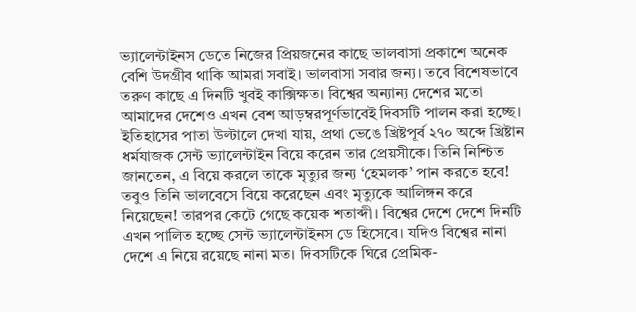ভ্যালেন্টাইনস ডেতে নিজের প্রিয়জনের কাছে ভালবাসা প্রকাশে অনেক বেশি উদগ্রীব থাকি আমরা সবাই। ভালবাসা সবার জন্য। তবে বিশেষভাবে তরুণ কাছে এ দিনটি খুবই কাক্সিক্ষত। বিশ্বের অন্যান্য দেশের মতো আমাদের দেশেও এখন বেশ আড়ম্বরপূর্ণভাবেই দিবসটি পালন করা হচ্ছে।
ইতিহাসের পাতা উল্টালে দেখা যায়, প্রথা ভেঙে খ্রিষ্টপূর্ব ২৭০ অব্দে খ্রিষ্টান ধর্মযাজক সেন্ট ভ্যালেন্টাইন বিয়ে করেন তার প্রেয়সীকে। তিনি নিশ্চিত জানতেন, এ বিয়ে করলে তাকে মৃত্যুর জন্য ‘হেমলক’ পান করতে হবে! তবুও তিনি ভালবেসে বিয়ে করেছেন এবং মৃত্যুকে আলিঙ্গন করে নিয়েছেন! তারপর কেটে গেছে কয়েক শতাব্দী। বিশ্বের দেশে দেশে দিনটি এখন পালিত হচ্ছে সেন্ট ভ্যালেন্টাইনস ডে হিসেবে। যদিও বিশ্বের নানা দেশে এ নিয়ে রয়েছে নানা মত। দিবসটিকে ঘিরে প্রেমিক-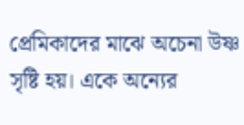প্রেমিকাদের মাঝে অচেনা উষ্ণ সৃষ্টি হয়। একে অন্যের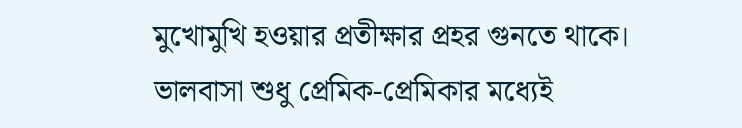মুখোমুখি হওয়ার প্রতীক্ষার প্রহর গুনতে থাকে।
ভালবাসা শুধু প্রেমিক-প্রেমিকার মধ্যেই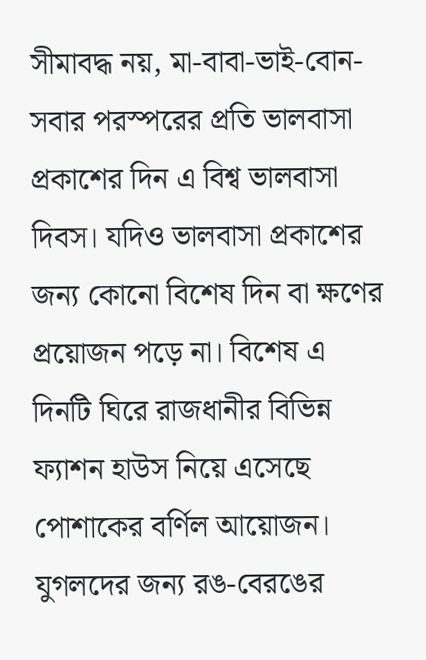সীমাবদ্ধ নয়, মা-বাবা-ভাই-বোন- সবার পরস্পরের প্রতি ভালবাসা প্রকাশের দিন এ বিশ্ব ভালবাসা দিবস। যদিও ভালবাসা প্রকাশের জন্য কোনো বিশেষ দিন বা ক্ষণের প্রয়োজন পড়ে না। বিশেষ এ দিনটি ঘিরে রাজধানীর বিভিন্ন ফ্যাশন হাউস নিয়ে এসেছে পোশাকের বর্ণিল আয়োজন। যুগলদের জন্য রঙ-বেরঙের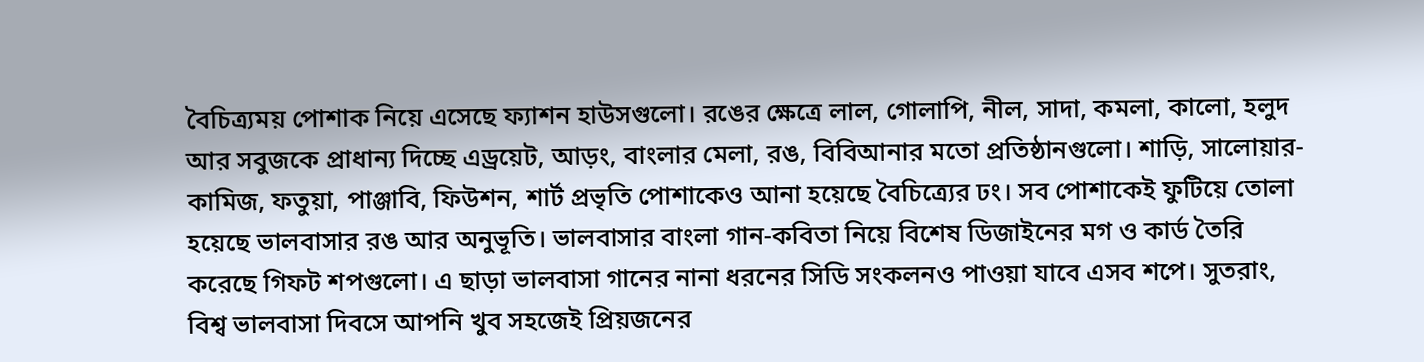বৈচিত্র্যময় পোশাক নিয়ে এসেছে ফ্যাশন হাউসগুলো। রঙের ক্ষেত্রে লাল, গোলাপি, নীল, সাদা, কমলা, কালো, হলুদ আর সবুজকে প্রাধান্য দিচ্ছে এড্রয়েট, আড়ং, বাংলার মেলা, রঙ, বিবিআনার মতো প্রতিষ্ঠানগুলো। শাড়ি, সালোয়ার-কামিজ, ফতুয়া, পাঞ্জাবি, ফিউশন, শার্ট প্রভৃতি পোশাকেও আনা হয়েছে বৈচিত্র্যের ঢং। সব পোশাকেই ফুটিয়ে তোলা হয়েছে ভালবাসার রঙ আর অনুভূতি। ভালবাসার বাংলা গান-কবিতা নিয়ে বিশেষ ডিজাইনের মগ ও কার্ড তৈরি করেছে গিফট শপগুলো। এ ছাড়া ভালবাসা গানের নানা ধরনের সিডি সংকলনও পাওয়া যাবে এসব শপে। সুতরাং, বিশ্ব ভালবাসা দিবসে আপনি খুব সহজেই প্রিয়জনের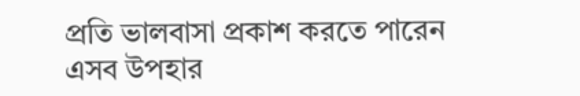প্রতি ভালবাসা প্রকাশ করতে পারেন এসব উপহার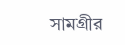সামগ্রীর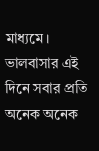মাধ্যমে। ভালবাসার এই দিনে সবার প্রতি অনেক অনেক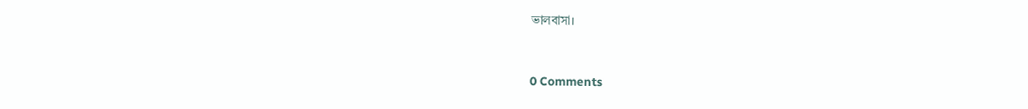ভালবাসা।


0 Comments